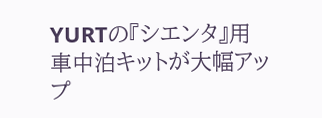YURTの『シエンタ』用車中泊キットが大幅アップ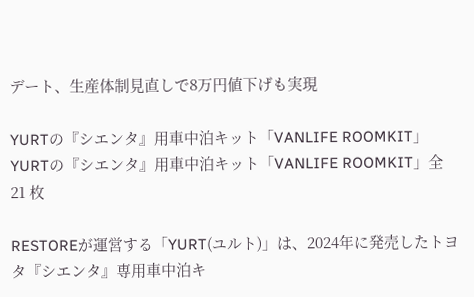デート、生産体制見直しで8万円値下げも実現

YURTの『シエンタ』用車中泊キット「VANLIFE ROOMKIT」
YURTの『シエンタ』用車中泊キット「VANLIFE ROOMKIT」全 21 枚

RESTOREが運営する「YURT(ユルト)」は、2024年に発売したトヨタ『シエンタ』専用車中泊キ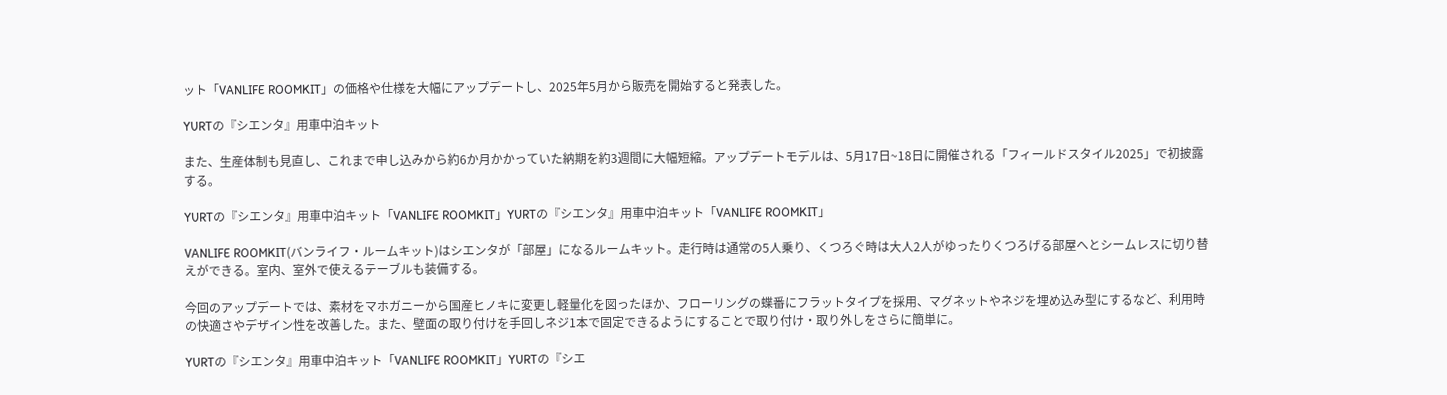ット「VANLIFE ROOMKIT」の価格や仕様を大幅にアップデートし、2025年5月から販売を開始すると発表した。

YURTの『シエンタ』用車中泊キット

また、生産体制も見直し、これまで申し込みから約6か月かかっていた納期を約3週間に大幅短縮。アップデートモデルは、5月17日~18日に開催される「フィールドスタイル2025」で初披露する。

YURTの『シエンタ』用車中泊キット「VANLIFE ROOMKIT」YURTの『シエンタ』用車中泊キット「VANLIFE ROOMKIT」

VANLIFE ROOMKIT(バンライフ・ルームキット)はシエンタが「部屋」になるルームキット。走行時は通常の5人乗り、くつろぐ時は大人2人がゆったりくつろげる部屋へとシームレスに切り替えができる。室内、室外で使えるテーブルも装備する。

今回のアップデートでは、素材をマホガニーから国産ヒノキに変更し軽量化を図ったほか、フローリングの蝶番にフラットタイプを採用、マグネットやネジを埋め込み型にするなど、利用時の快適さやデザイン性を改善した。また、壁面の取り付けを手回しネジ1本で固定できるようにすることで取り付け・取り外しをさらに簡単に。

YURTの『シエンタ』用車中泊キット「VANLIFE ROOMKIT」YURTの『シエ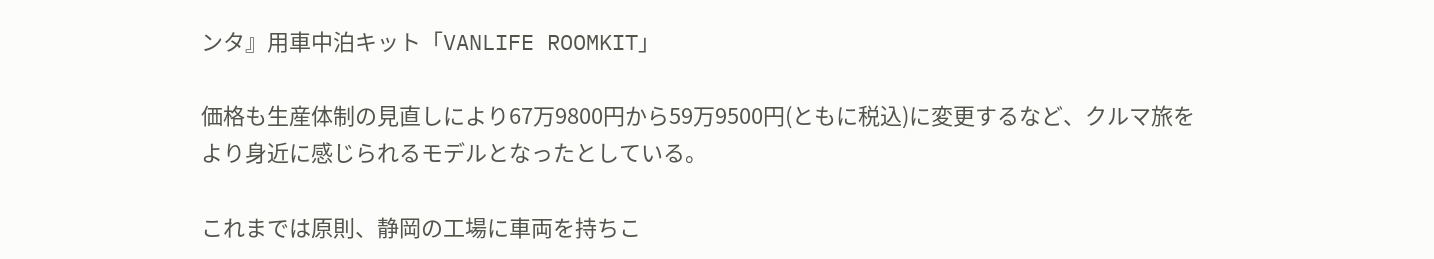ンタ』用車中泊キット「VANLIFE ROOMKIT」

価格も生産体制の見直しにより67万9800円から59万9500円(ともに税込)に変更するなど、クルマ旅をより身近に感じられるモデルとなったとしている。

これまでは原則、静岡の工場に車両を持ちこ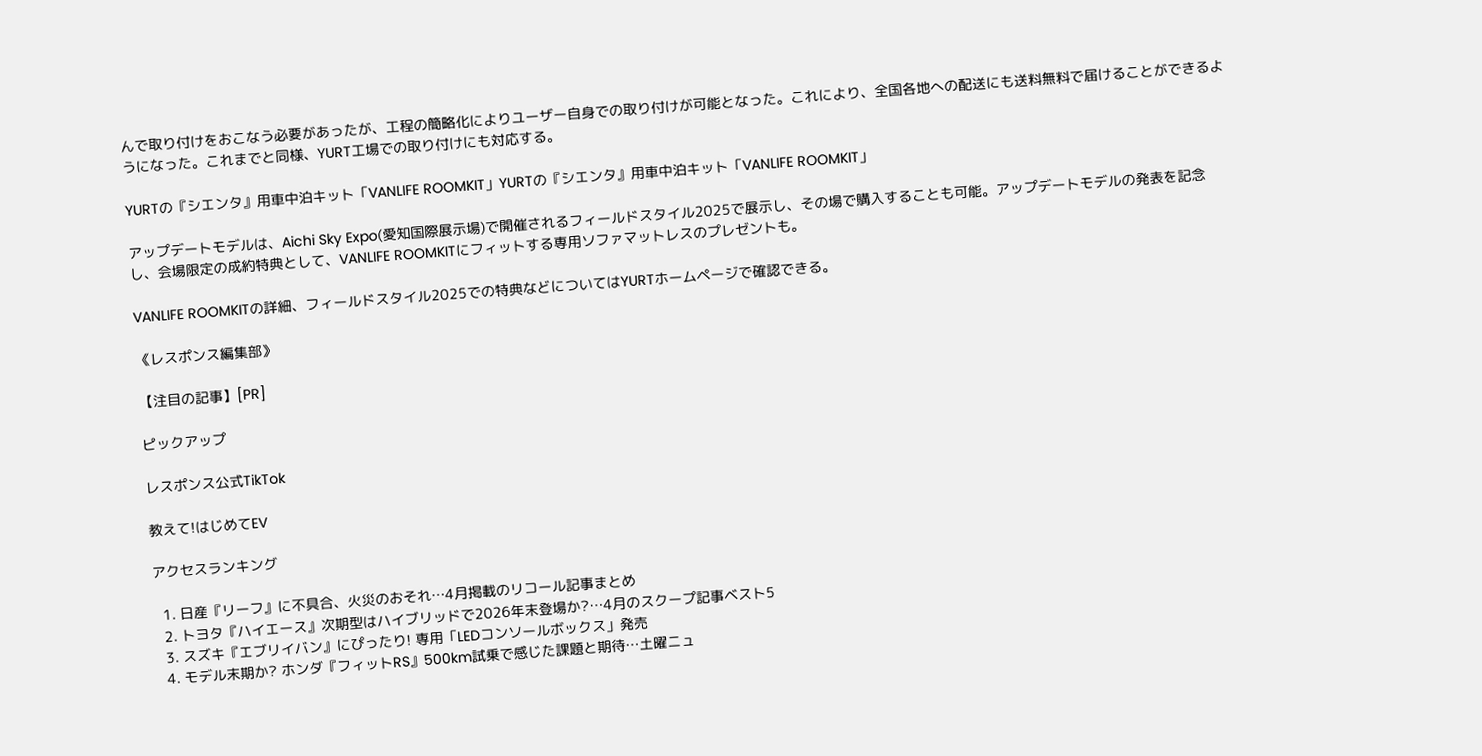んで取り付けをおこなう必要があったが、工程の簡略化によりユーザー自身での取り付けが可能となった。これにより、全国各地への配送にも送料無料で届けることができるようになった。これまでと同様、YURT工場での取り付けにも対応する。

YURTの『シエンタ』用車中泊キット「VANLIFE ROOMKIT」YURTの『シエンタ』用車中泊キット「VANLIFE ROOMKIT」

アップデートモデルは、Aichi Sky Expo(愛知国際展示場)で開催されるフィールドスタイル2025で展示し、その場で購入することも可能。アップデートモデルの発表を記念し、会場限定の成約特典として、VANLIFE ROOMKITにフィットする専用ソファマットレスのプレゼントも。

VANLIFE ROOMKITの詳細、フィールドスタイル2025での特典などについてはYURTホームページで確認できる。

《レスポンス編集部》

【注目の記事】[PR]

ピックアップ

レスポンス公式TikTok

教えて!はじめてEV

アクセスランキング

  1. 日産『リーフ』に不具合、火災のおそれ…4月掲載のリコール記事まとめ
  2. トヨタ『ハイエース』次期型はハイブリッドで2026年末登場か?…4月のスクープ記事ベスト5
  3. スズキ『エブリイバン』にぴったり! 専用「LEDコンソールボックス」発売
  4. モデル末期か? ホンダ『フィットRS』500km試乗で感じた課題と期待…土曜ニュ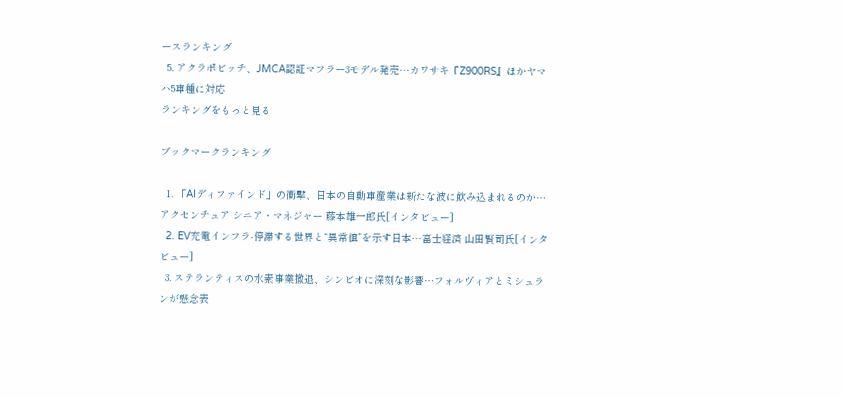ースランキング
  5. アクラポビッチ、JMCA認証マフラー3モデル発売…カワサキ『Z900RS』ほかヤマハ5車種に対応
ランキングをもっと見る

ブックマークランキング

  1. 「AIディファインド」の衝撃、日本の自動車産業は新たな波に飲み込まれるのか…アクセンチュア シニア・マネジャー 藤本雄一郎氏[インタビュー]
  2. EV充電インフラ-停滞する世界と“異常値”を示す日本…富士経済 山田賢司氏[インタビュー]
  3. ステランティスの水素事業撤退、シンビオに深刻な影響…フォルヴィアとミシュランが懸念表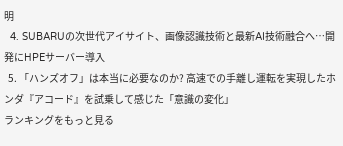明
  4. SUBARUの次世代アイサイト、画像認識技術と最新AI技術融合へ…開発にHPEサーバー導入
  5. 「ハンズオフ」は本当に必要なのか? 高速での手離し運転を実現したホンダ『アコード』を試乗して感じた「意識の変化」
ランキングをもっと見る